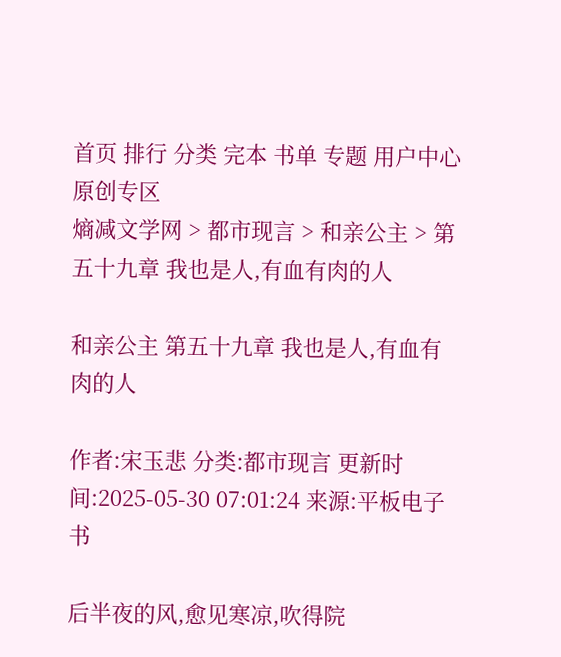首页 排行 分类 完本 书单 专题 用户中心 原创专区
熵减文学网 > 都市现言 > 和亲公主 > 第五十九章 我也是人,有血有肉的人

和亲公主 第五十九章 我也是人,有血有肉的人

作者:宋玉悲 分类:都市现言 更新时间:2025-05-30 07:01:24 来源:平板电子书

后半夜的风,愈见寒凉,吹得院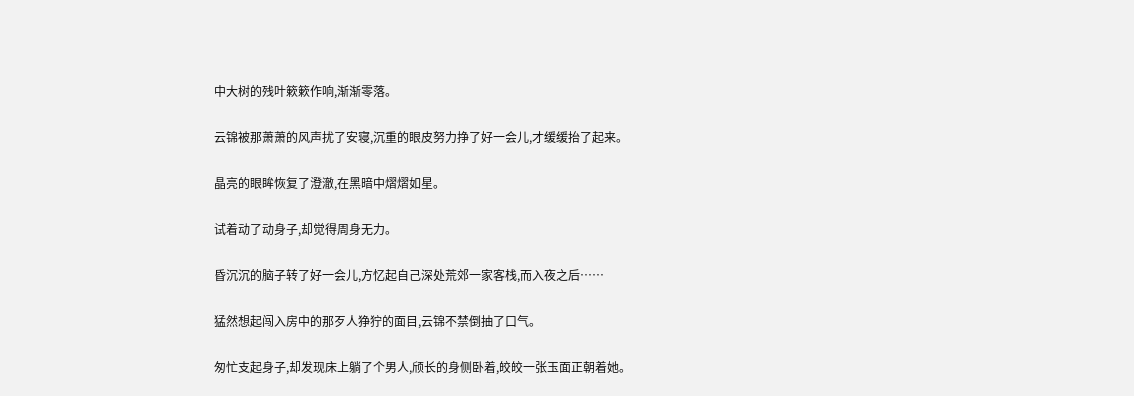中大树的残叶簌簌作响,渐渐零落。

云锦被那萧萧的风声扰了安寝,沉重的眼皮努力挣了好一会儿,才缓缓抬了起来。

晶亮的眼眸恢复了澄澈,在黑暗中熠熠如星。

试着动了动身子,却觉得周身无力。

昏沉沉的脑子转了好一会儿,方忆起自己深处荒郊一家客栈,而入夜之后……

猛然想起闯入房中的那歹人狰狞的面目,云锦不禁倒抽了口气。

匆忙支起身子,却发现床上躺了个男人,颀长的身侧卧着,皎皎一张玉面正朝着她。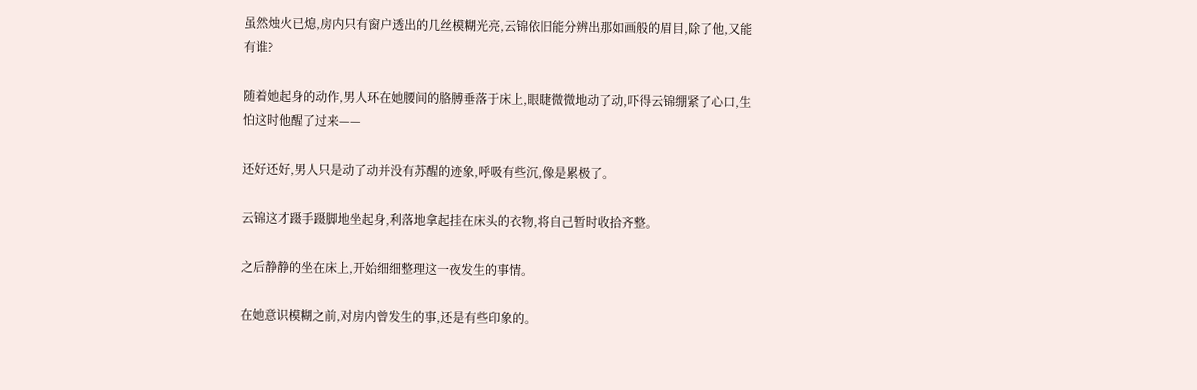虽然烛火已熄,房内只有窗户透出的几丝模糊光亮,云锦依旧能分辨出那如画般的眉目,除了他,又能有谁?

随着她起身的动作,男人环在她腰间的胳膊垂落于床上,眼睫微微地动了动,吓得云锦绷紧了心口,生怕这时他醒了过来——

还好还好,男人只是动了动并没有苏醒的迹象,呼吸有些沉,像是累极了。

云锦这才蹑手蹑脚地坐起身,利落地拿起挂在床头的衣物,将自己暂时收拾齐整。

之后静静的坐在床上,开始细细整理这一夜发生的事情。

在她意识模糊之前,对房内曾发生的事,还是有些印象的。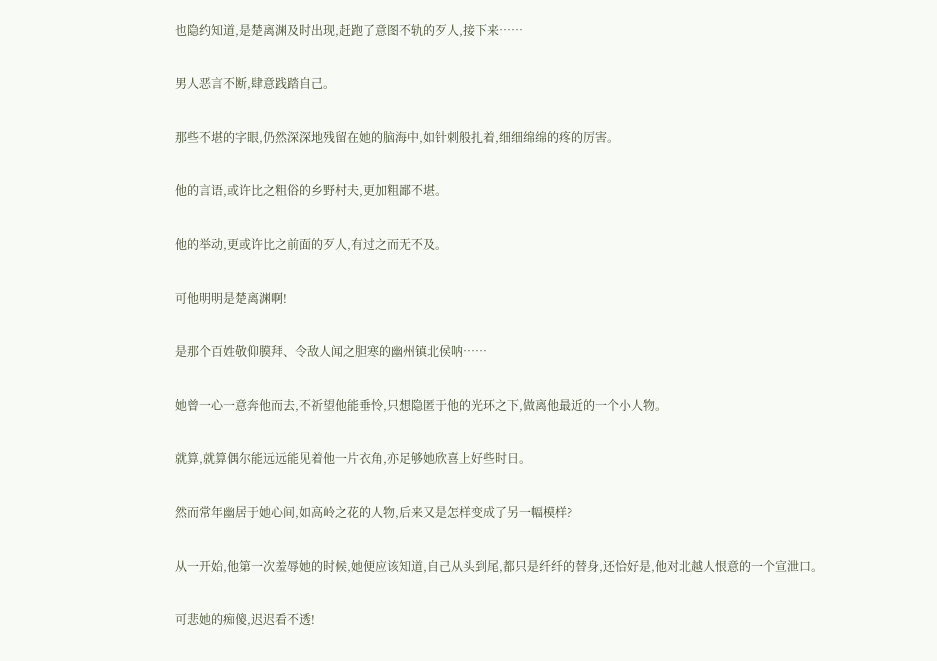也隐约知道,是楚离渊及时出现,赶跑了意图不轨的歹人,接下来……

男人恶言不断,肆意践踏自己。

那些不堪的字眼,仍然深深地残留在她的脑海中,如针刺般扎着,细细绵绵的疼的厉害。

他的言语,或许比之粗俗的乡野村夫,更加粗鄙不堪。

他的举动,更或许比之前面的歹人,有过之而无不及。

可他明明是楚离渊啊!

是那个百姓敬仰膜拜、令敌人闻之胆寒的幽州镇北侯呐……

她曾一心一意奔他而去,不祈望他能垂怜,只想隐匿于他的光环之下,做离他最近的一个小人物。

就算,就算偶尔能远远能见着他一片衣角,亦足够她欣喜上好些时日。

然而常年幽居于她心间,如高岭之花的人物,后来又是怎样变成了另一幅模样?

从一开始,他第一次羞辱她的时候,她便应该知道,自己从头到尾,都只是纤纤的替身,还恰好是,他对北越人恨意的一个宣泄口。

可悲她的痴傻,迟迟看不透!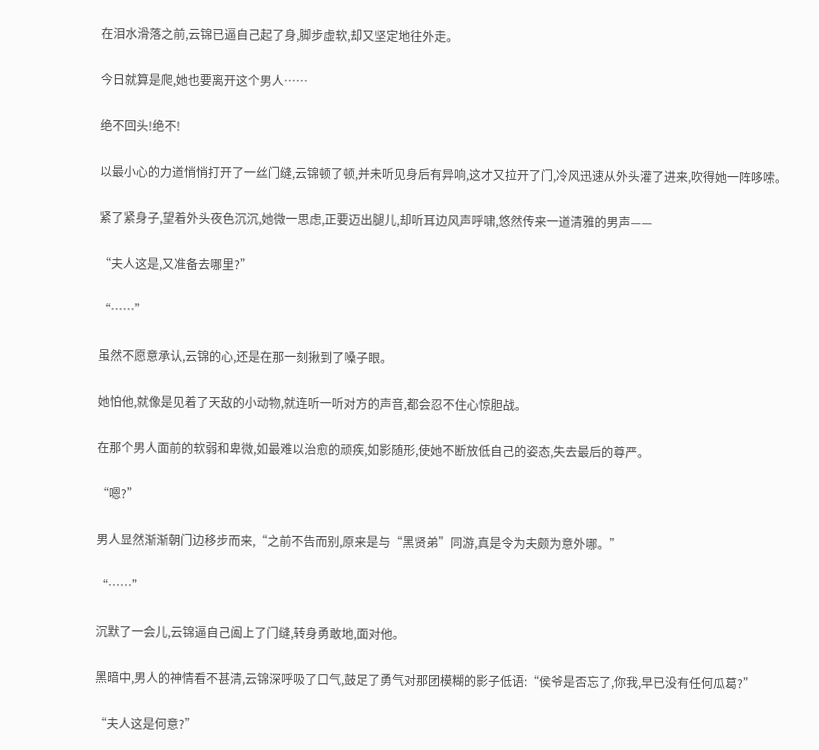在泪水滑落之前,云锦已逼自己起了身,脚步虚软,却又坚定地往外走。

今日就算是爬,她也要离开这个男人……

绝不回头!绝不!

以最小心的力道悄悄打开了一丝门缝,云锦顿了顿,并未听见身后有异响,这才又拉开了门,冷风迅速从外头灌了进来,吹得她一阵哆嗦。

紧了紧身子,望着外头夜色沉沉,她微一思虑,正要迈出腿儿,却听耳边风声呼啸,悠然传来一道清雅的男声——

“夫人这是,又准备去哪里?”

“……”

虽然不愿意承认,云锦的心,还是在那一刻揪到了嗓子眼。

她怕他,就像是见着了天敌的小动物,就连听一听对方的声音,都会忍不住心惊胆战。

在那个男人面前的软弱和卑微,如最难以治愈的顽疾,如影随形,使她不断放低自己的姿态,失去最后的尊严。

“嗯?”

男人显然渐渐朝门边移步而来,“之前不告而别,原来是与“黑贤弟”同游,真是令为夫颇为意外哪。”

“……”

沉默了一会儿,云锦逼自己阖上了门缝,转身勇敢地,面对他。

黑暗中,男人的神情看不甚清,云锦深呼吸了口气,鼓足了勇气对那团模糊的影子低语:“侯爷是否忘了,你我,早已没有任何瓜葛?”

“夫人这是何意?”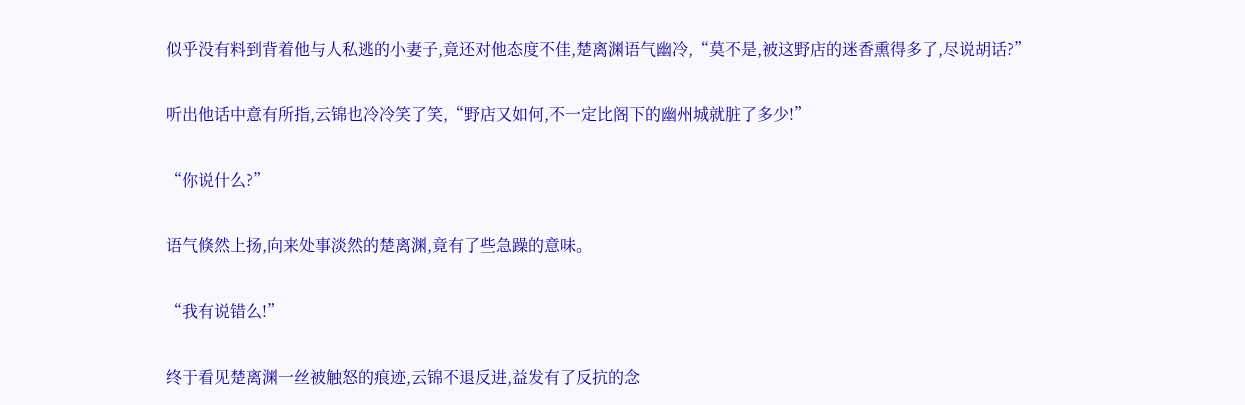似乎没有料到背着他与人私逃的小妻子,竟还对他态度不佳,楚离渊语气幽冷,“莫不是,被这野店的迷香熏得多了,尽说胡话?”

听出他话中意有所指,云锦也冷冷笑了笑,“野店又如何,不一定比阁下的幽州城就脏了多少!”

“你说什么?”

语气倏然上扬,向来处事淡然的楚离渊,竟有了些急躁的意味。

“我有说错么!”

终于看见楚离渊一丝被触怒的痕迹,云锦不退反进,益发有了反抗的念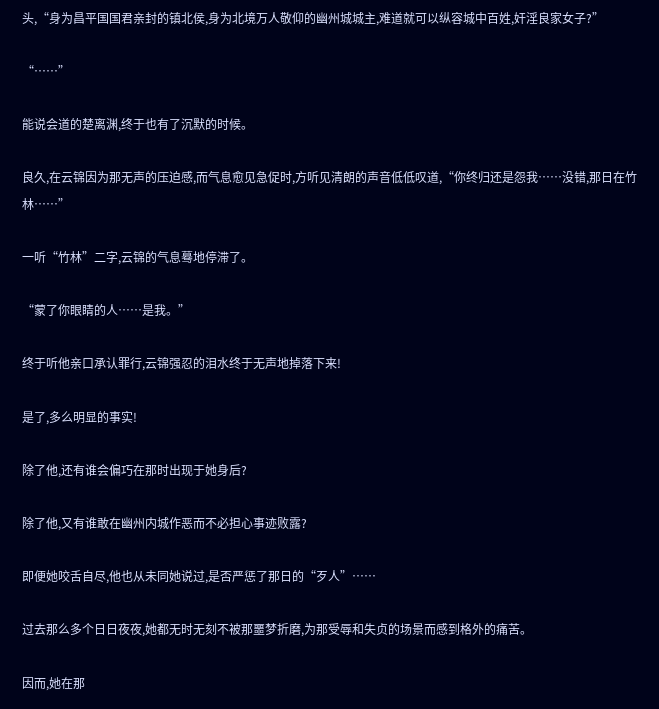头,“身为昌平国国君亲封的镇北侯,身为北境万人敬仰的幽州城城主,难道就可以纵容城中百姓,奸淫良家女子?”

“……”

能说会道的楚离渊,终于也有了沉默的时候。

良久,在云锦因为那无声的压迫感,而气息愈见急促时,方听见清朗的声音低低叹道,“你终归还是怨我……没错,那日在竹林……”

一听“竹林”二字,云锦的气息蓦地停滞了。

“蒙了你眼睛的人……是我。”

终于听他亲口承认罪行,云锦强忍的泪水终于无声地掉落下来!

是了,多么明显的事实!

除了他,还有谁会偏巧在那时出现于她身后?

除了他,又有谁敢在幽州内城作恶而不必担心事迹败露?

即便她咬舌自尽,他也从未同她说过,是否严惩了那日的“歹人”……

过去那么多个日日夜夜,她都无时无刻不被那噩梦折磨,为那受辱和失贞的场景而感到格外的痛苦。

因而,她在那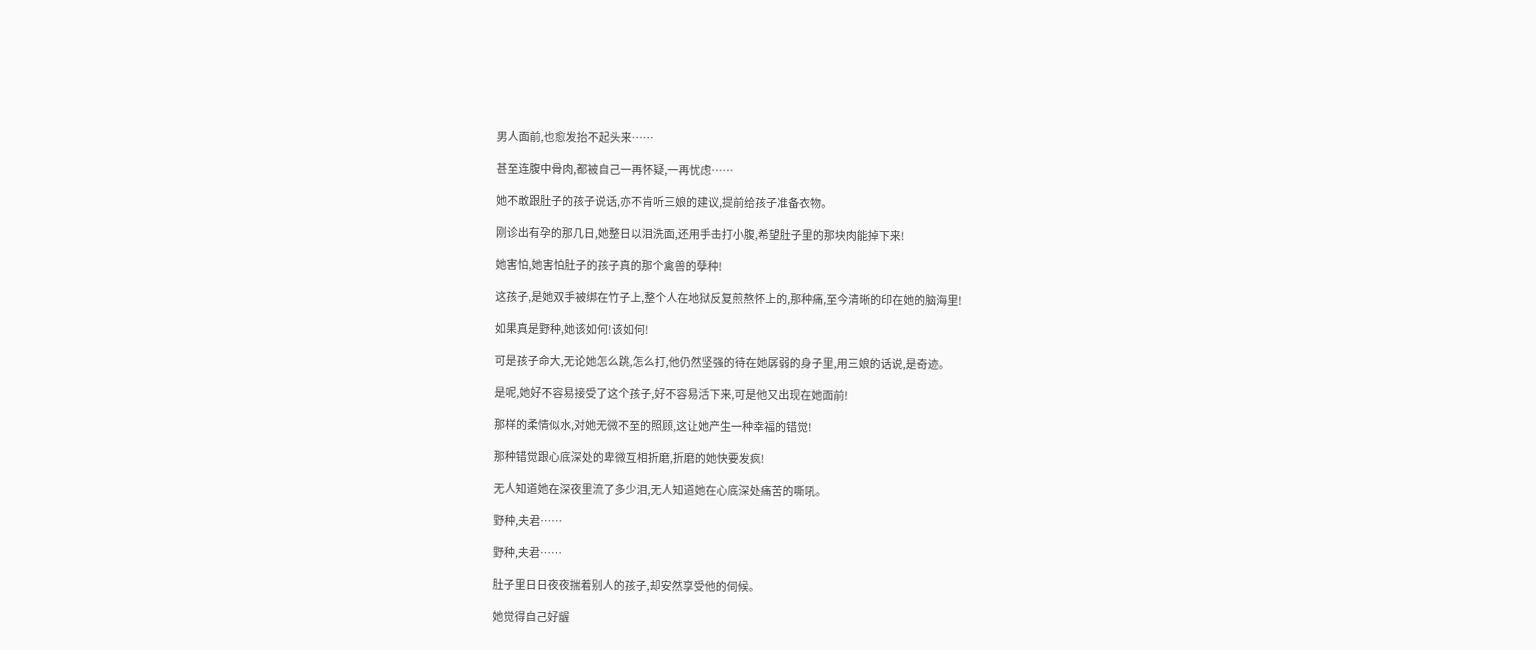男人面前,也愈发抬不起头来……

甚至连腹中骨肉,都被自己一再怀疑,一再忧虑……

她不敢跟肚子的孩子说话,亦不肯听三娘的建议,提前给孩子准备衣物。

刚诊出有孕的那几日,她整日以泪洗面,还用手击打小腹,希望肚子里的那块肉能掉下来!

她害怕,她害怕肚子的孩子真的那个禽兽的孽种!

这孩子,是她双手被绑在竹子上,整个人在地狱反复煎熬怀上的,那种痛,至今清晰的印在她的脑海里!

如果真是野种,她该如何!该如何!

可是孩子命大,无论她怎么跳,怎么打,他仍然坚强的待在她孱弱的身子里,用三娘的话说,是奇迹。

是呢,她好不容易接受了这个孩子,好不容易活下来,可是他又出现在她面前!

那样的柔情似水,对她无微不至的照顾,这让她产生一种幸福的错觉!

那种错觉跟心底深处的卑微互相折磨,折磨的她快要发疯!

无人知道她在深夜里流了多少泪,无人知道她在心底深处痛苦的嘶吼。

野种,夫君……

野种,夫君……

肚子里日日夜夜揣着别人的孩子,却安然享受他的伺候。

她觉得自己好龌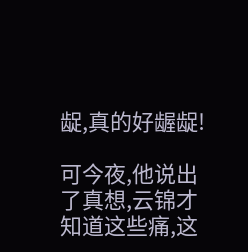龊,真的好龌龊!

可今夜,他说出了真想,云锦才知道这些痛,这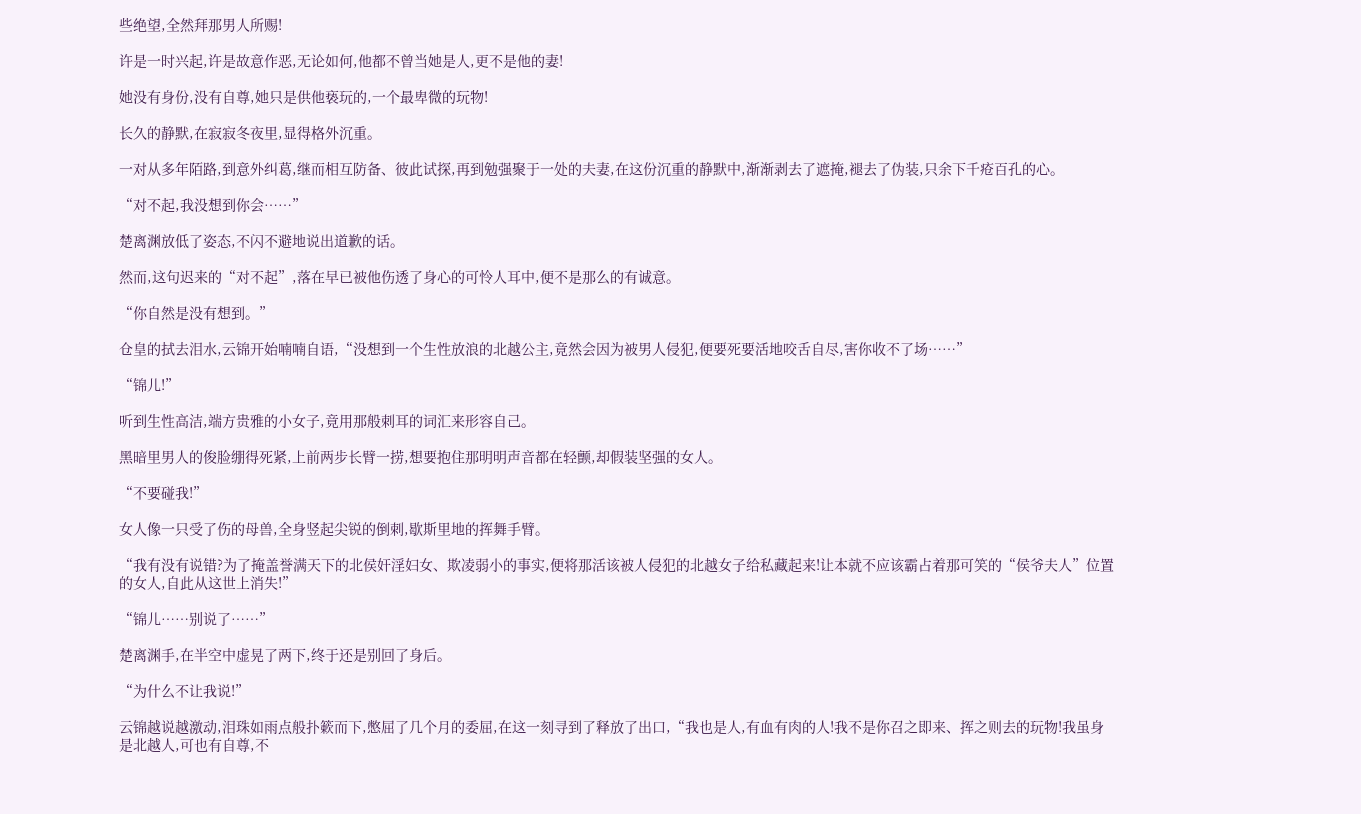些绝望,全然拜那男人所赐!

许是一时兴起,许是故意作恶,无论如何,他都不曾当她是人,更不是他的妻!

她没有身份,没有自尊,她只是供他亵玩的,一个最卑微的玩物!

长久的静默,在寂寂冬夜里,显得格外沉重。

一对从多年陌路,到意外纠葛,继而相互防备、彼此试探,再到勉强聚于一处的夫妻,在这份沉重的静默中,渐渐剥去了遮掩,褪去了伪装,只余下千疮百孔的心。

“对不起,我没想到你会……”

楚离渊放低了姿态,不闪不避地说出道歉的话。

然而,这句迟来的“对不起”,落在早已被他伤透了身心的可怜人耳中,便不是那么的有诚意。

“你自然是没有想到。”

仓皇的拭去泪水,云锦开始喃喃自语,“没想到一个生性放浪的北越公主,竟然会因为被男人侵犯,便要死要活地咬舌自尽,害你收不了场……”

“锦儿!”

听到生性高洁,端方贵雅的小女子,竟用那般刺耳的词汇来形容自己。

黑暗里男人的俊脸绷得死紧,上前两步长臂一捞,想要抱住那明明声音都在轻颤,却假装坚强的女人。

“不要碰我!”

女人像一只受了伤的母兽,全身竖起尖锐的倒刺,歇斯里地的挥舞手臂。

“我有没有说错?为了掩盖誉满天下的北侯奸淫妇女、欺凌弱小的事实,便将那活该被人侵犯的北越女子给私藏起来!让本就不应该霸占着那可笑的“侯爷夫人”位置的女人,自此从这世上消失!”

“锦儿……别说了……”

楚离渊手,在半空中虚晃了两下,终于还是别回了身后。

“为什么不让我说!”

云锦越说越激动,泪珠如雨点般扑簌而下,憋屈了几个月的委屈,在这一刻寻到了释放了出口,“我也是人,有血有肉的人!我不是你召之即来、挥之则去的玩物!我虽身是北越人,可也有自尊,不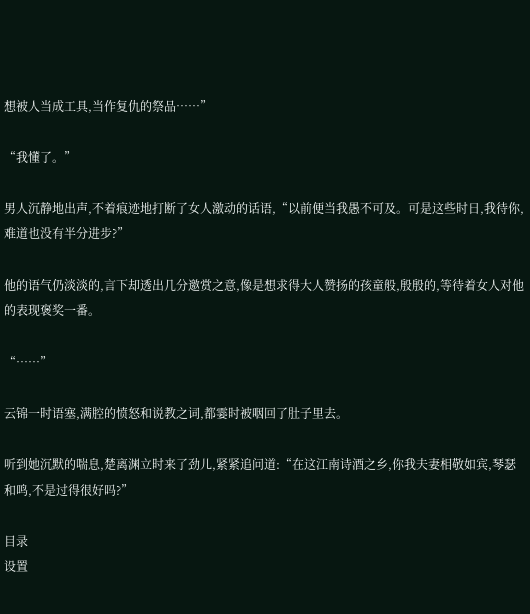想被人当成工具,当作复仇的祭品……”

“我懂了。”

男人沉静地出声,不着痕迹地打断了女人激动的话语,“以前便当我愚不可及。可是这些时日,我待你,难道也没有半分进步?”

他的语气仍淡淡的,言下却透出几分邀赏之意,像是想求得大人赞扬的孩童般,殷殷的,等待着女人对他的表现褒奖一番。

“……”

云锦一时语塞,满腔的愤怒和说教之词,都霎时被咽回了肚子里去。

听到她沉默的喘息,楚离渊立时来了劲儿,紧紧追问道:“在这江南诗酒之乡,你我夫妻相敬如宾,琴瑟和鸣,不是过得很好吗?”

目录
设置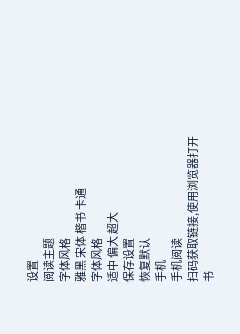设置
阅读主题
字体风格
雅黑 宋体 楷书 卡通
字体风格
适中 偏大 超大
保存设置
恢复默认
手机
手机阅读
扫码获取链接,使用浏览器打开
书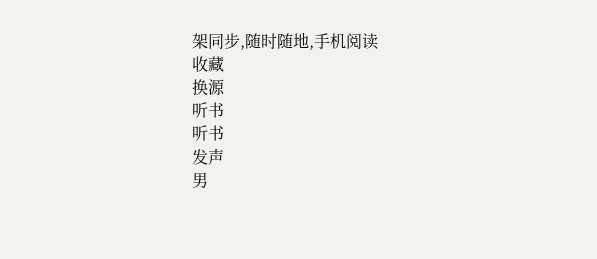架同步,随时随地,手机阅读
收藏
换源
听书
听书
发声
男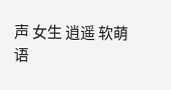声 女生 逍遥 软萌
语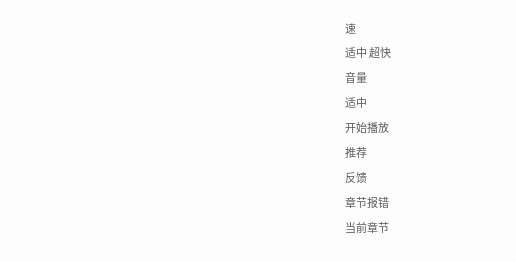速
适中 超快
音量
适中
开始播放
推荐
反馈
章节报错
当前章节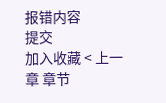报错内容
提交
加入收藏 < 上一章 章节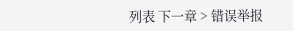列表 下一章 > 错误举报